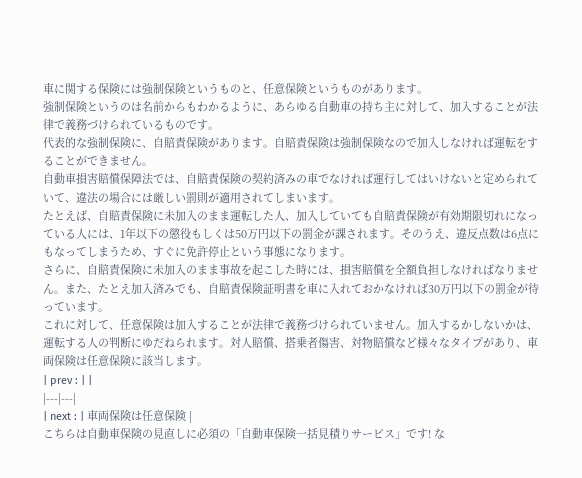車に関する保険には強制保険というものと、任意保険というものがあります。
強制保険というのは名前からもわかるように、あらゆる自動車の持ち主に対して、加入することが法律で義務づけられているものです。
代表的な強制保険に、自賠責保険があります。自賠責保険は強制保険なので加入しなければ運転をすることができません。
自動車損害賠償保障法では、自賠責保険の契約済みの車でなければ運行してはいけないと定められていて、違法の場合には厳しい罰則が適用されてしまいます。
たとえば、自賠責保険に未加入のまま運転した人、加入していても自賠責保険が有効期限切れになっている人には、1年以下の懲役もしくは50万円以下の罰金が課されます。そのうえ、違反点数は6点にもなってしまうため、すぐに免許停止という事態になります。
さらに、自賠責保険に未加入のまま事故を起こした時には、損害賠償を全額負担しなければなりません。また、たとえ加入済みでも、自賠責保険証明書を車に入れておかなければ30万円以下の罰金が待っています。
これに対して、任意保険は加入することが法律で義務づけられていません。加入するかしないかは、運転する人の判断にゆだねられます。対人賠償、搭乗者傷害、対物賠償など様々なタイプがあり、車両保険は任意保険に該当します。
| prev : | |
|---|---|
| next : | 車両保険は任意保険 |
こちらは自動車保険の見直しに必須の「自動車保険一括見積りサービス」です! な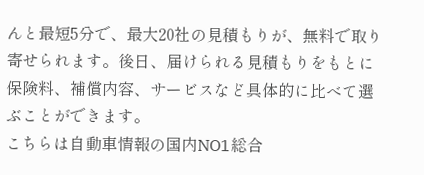んと最短5分で、最大20社の見積もりが、無料で取り寄せられます。後日、届けられる見積もりをもとに保険料、補償内容、サービスなど具体的に比べて選ぶことができます。
こちらは自動車情報の国内NO1総合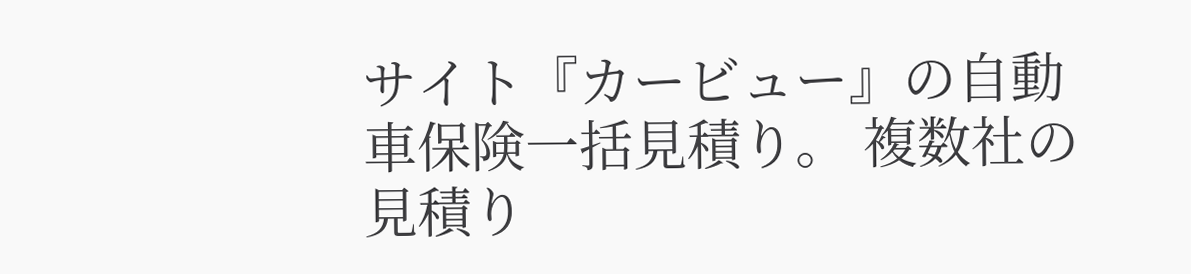サイト『カービュー』の自動車保険一括見積り。 複数社の見積り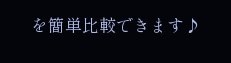を簡単比較できます♪